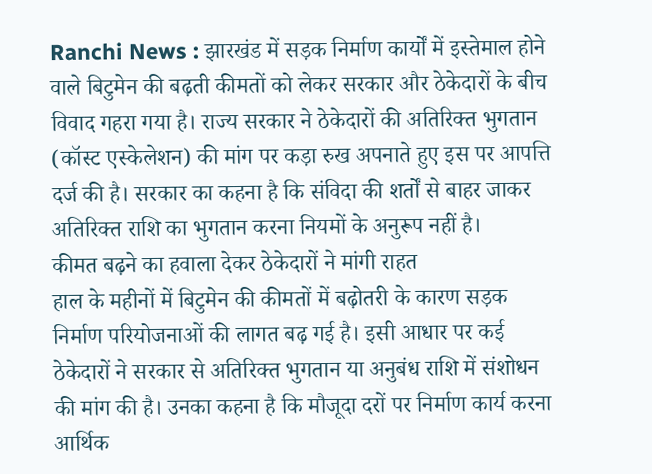Ranchi News : झारखंड में सड़क निर्माण कार्यों में इस्तेमाल होने वाले बिटुमेन की बढ़ती कीमतों को लेकर सरकार और ठेकेदारों के बीच विवाद गहरा गया है। राज्य सरकार ने ठेकेदारों की अतिरिक्त भुगतान (कॉस्ट एस्केलेशन) की मांग पर कड़ा रुख अपनाते हुए इस पर आपत्ति दर्ज की है। सरकार का कहना है कि संविदा की शर्तों से बाहर जाकर अतिरिक्त राशि का भुगतान करना नियमों के अनुरूप नहीं है।
कीमत बढ़ने का हवाला देकर ठेकेदारों ने मांगी राहत
हाल के महीनों में बिटुमेन की कीमतों में बढ़ोतरी के कारण सड़क निर्माण परियोजनाओं की लागत बढ़ गई है। इसी आधार पर कई ठेकेदारों ने सरकार से अतिरिक्त भुगतान या अनुबंध राशि में संशोधन की मांग की है। उनका कहना है कि मौजूदा दरों पर निर्माण कार्य करना आर्थिक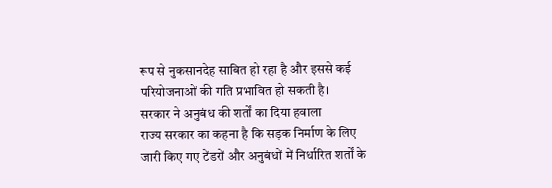रूप से नुकसानदेह साबित हो रहा है और इससे कई परियोजनाओं की गति प्रभावित हो सकती है।
सरकार ने अनुबंध की शर्तों का दिया हवाला
राज्य सरकार का कहना है कि सड़क निर्माण के लिए जारी किए गए टेंडरों और अनुबंधों में निर्धारित शर्तों के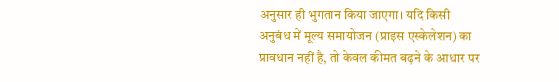अनुसार ही भुगतान किया जाएगा। यदि किसी अनुबंध में मूल्य समायोजन (प्राइस एस्केलेशन) का प्रावधान नहीं है, तो केवल कीमत बढ़ने के आधार पर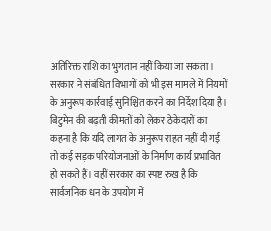अतिरिक्त राशि का भुगतान नहीं किया जा सकता। सरकार ने संबंधित विभागों को भी इस मामले में नियमों के अनुरूप कार्रवाई सुनिश्चित करने का निर्देश दिया है।
बिटुमेन की बढ़ती कीमतों को लेकर ठेकेदारों का कहना है कि यदि लागत के अनुरूप राहत नहीं दी गई तो कई सड़क परियोजनाओं के निर्माण कार्य प्रभावित हो सकते हैं। वहीं सरकार का स्पष्ट रुख है कि सार्वजनिक धन के उपयोग में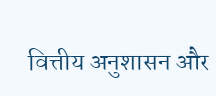वित्तीय अनुशासन और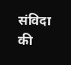संविदा की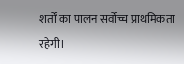शर्तों का पालन सर्वोच्च प्राथमिकता रहेगी।